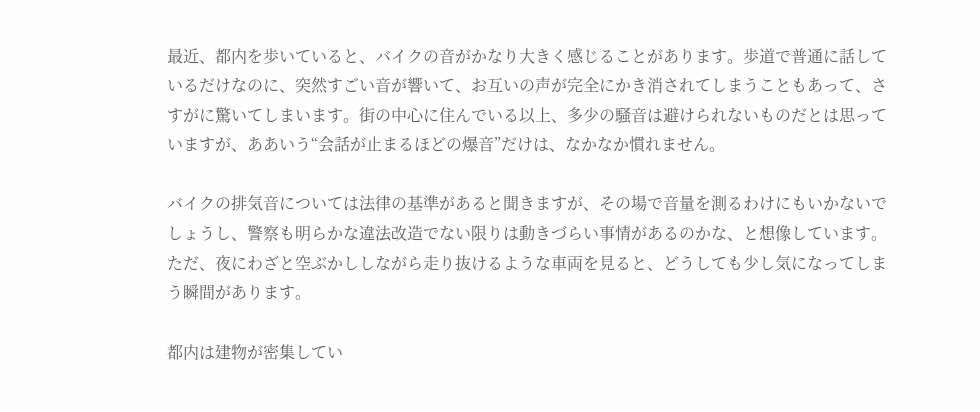最近、都内を歩いていると、バイクの音がかなり大きく感じることがあります。歩道で普通に話しているだけなのに、突然すごい音が響いて、お互いの声が完全にかき消されてしまうこともあって、さすがに驚いてしまいます。街の中心に住んでいる以上、多少の騒音は避けられないものだとは思っていますが、ああいう“会話が止まるほどの爆音”だけは、なかなか慣れません。

バイクの排気音については法律の基準があると聞きますが、その場で音量を測るわけにもいかないでしょうし、警察も明らかな違法改造でない限りは動きづらい事情があるのかな、と想像しています。ただ、夜にわざと空ぶかししながら走り抜けるような車両を見ると、どうしても少し気になってしまう瞬間があります。

都内は建物が密集してい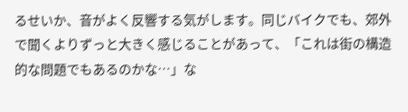るせいか、音がよく反響する気がします。同じバイクでも、郊外で聞くよりずっと大きく感じることがあって、「これは街の構造的な問題でもあるのかな…」な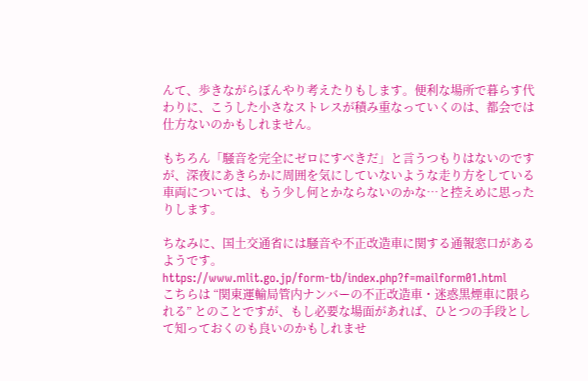んて、歩きながらぼんやり考えたりもします。便利な場所で暮らす代わりに、こうした小さなストレスが積み重なっていくのは、都会では仕方ないのかもしれません。

もちろん「騒音を完全にゼロにすべきだ」と言うつもりはないのですが、深夜にあきらかに周囲を気にしていないような走り方をしている車両については、もう少し何とかならないのかな…と控えめに思ったりします。

ちなみに、国土交通省には騒音や不正改造車に関する通報窓口があるようです。
https://www.mlit.go.jp/form-tb/index.php?f=mailform01.html
こちらは “関東運輸局管内ナンバーの不正改造車・迷惑黒煙車に限られる” とのことですが、もし必要な場面があれば、ひとつの手段として知っておくのも良いのかもしれませ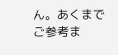ん。あくまでご参考ま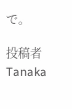で。

投稿者 Tanaka